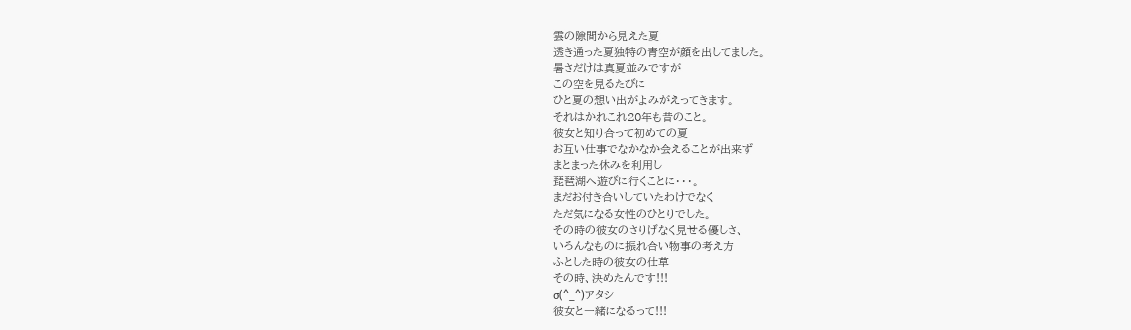雲の隙間から見えた夏
透き通った夏独特の青空が顔を出してました。
暑さだけは真夏並みですが
この空を見るたびに
ひと夏の想い出がよみがえってきます。
それはかれこれ20年も昔のこと。
彼女と知り合って初めての夏
お互い仕事でなかなか会えることが出来ず
まとまった休みを利用し
琵琶湖へ遊びに行くことに・・・。
まだお付き合いしていたわけでなく
ただ気になる女性のひとりでした。
その時の彼女のさりげなく見せる優しさ、
いろんなものに振れ合い物事の考え方
ふとした時の彼女の仕草
その時、決めたんです!!!
σ(^_^)アタシ
彼女と一緒になるって!!!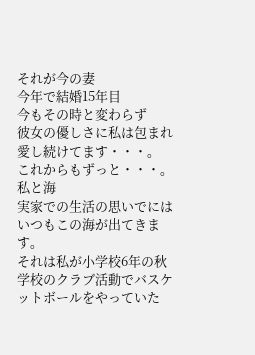それが今の妻
今年で結婚15年目
今もその時と変わらず
彼女の優しさに私は包まれ
愛し続けてます・・・。
これからもずっと・・・。
私と海
実家での生活の思いでには
いつもこの海が出てきます。
それは私が小学校6年の秋
学校のクラブ活動でバスケットボールをやっていた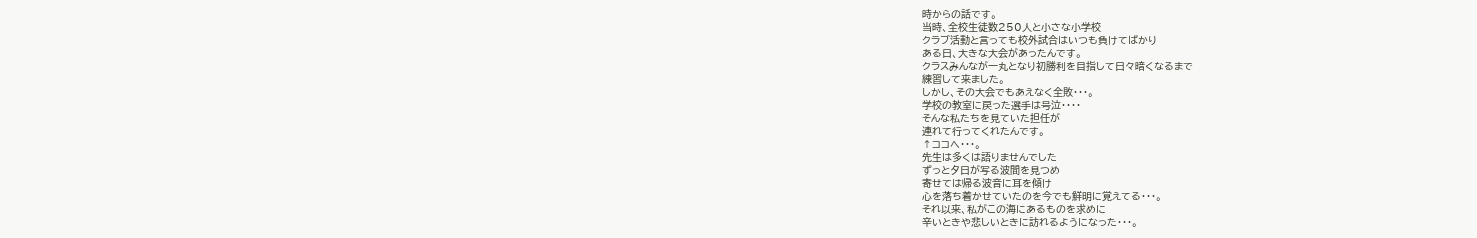時からの話です。
当時、全校生徒数250人と小さな小学校
クラブ活動と言っても校外試合はいつも負けてばかり
ある日、大きな大会があったんです。
クラスみんなが一丸となり初勝利を目指して日々暗くなるまで
練習して来ました。
しかし、その大会でもあえなく全敗・・・。
学校の教室に戻った選手は号泣・・・・
そんな私たちを見ていた担任が
連れて行ってくれたんです。
↑ココへ・・・。
先生は多くは語りませんでした
ずっと夕日が写る波間を見つめ
寄せては帰る波音に耳を傾け
心を落ち着かせていたのを今でも鮮明に覚えてる・・・。
それ以来、私がこの海にあるものを求めに
辛いときや悲しいときに訪れるようになった・・・。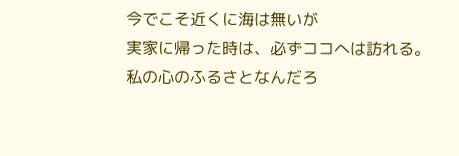今でこそ近くに海は無いが
実家に帰った時は、必ずココへは訪れる。
私の心のふるさとなんだろ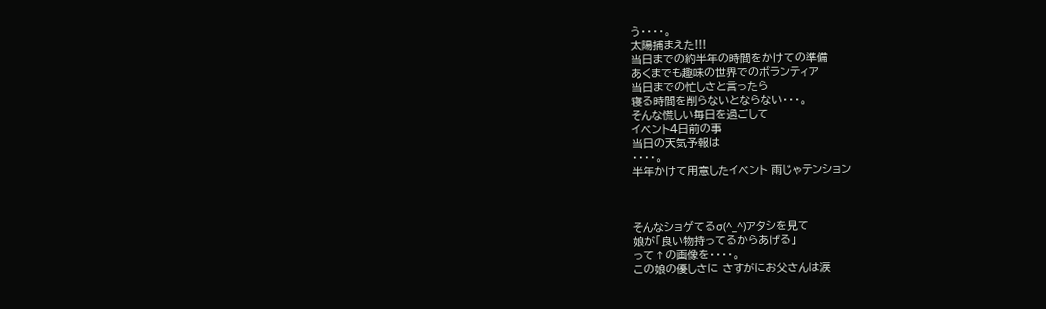う・・・・。
太陽捕まえた!!!
当日までの約半年の時間をかけての準備
あくまでも趣味の世界でのボランティア
当日までの忙しさと言ったら
寝る時間を削らないとならない・・・。
そんな慌しい毎日を過ごして
イベント4日前の事
当日の天気予報は
・・・・。
半年かけて用意したイベント 雨じゃテンション



そんなショゲてるσ(^_^)アタシを見て
娘が「良い物持ってるからあげる」
って↑の画像を・・・・。
この娘の優しさに さすがにお父さんは涙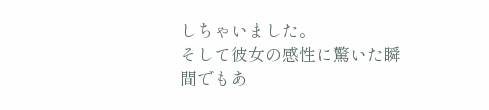しちゃいました。
そして彼女の感性に驚いた瞬間でもあ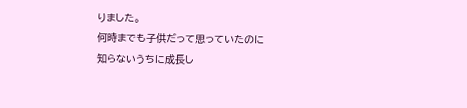りました。
何時までも子供だって思っていたのに
知らないうちに成長し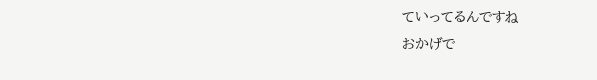ていってるんですね
おかげで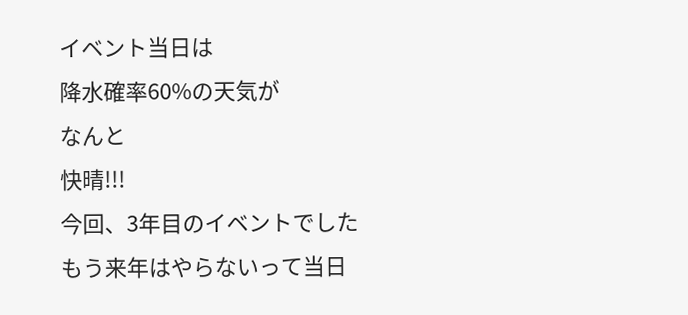イベント当日は
降水確率60%の天気が
なんと
快晴!!!
今回、3年目のイベントでした
もう来年はやらないって当日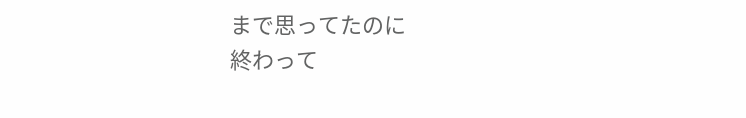まで思ってたのに
終わって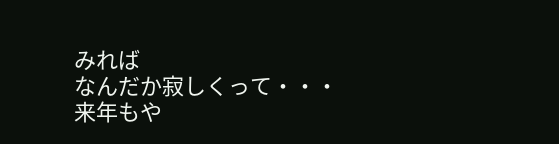みれば
なんだか寂しくって・・・
来年もや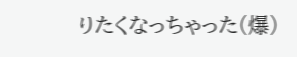りたくなっちゃった(爆)